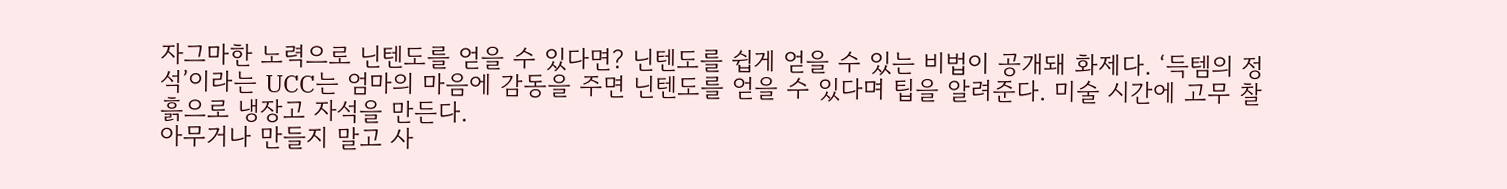자그마한 노력으로 닌텐도를 얻을 수 있다면? 닌텐도를 쉽게 얻을 수 있는 비법이 공개돼 화제다. ‘득템의 정석’이라는 UCC는 엄마의 마음에 감동을 주면 닌텐도를 얻을 수 있다며 팁을 알려준다. 미술 시간에 고무 찰흙으로 냉장고 자석을 만든다.
아무거나 만들지 말고 사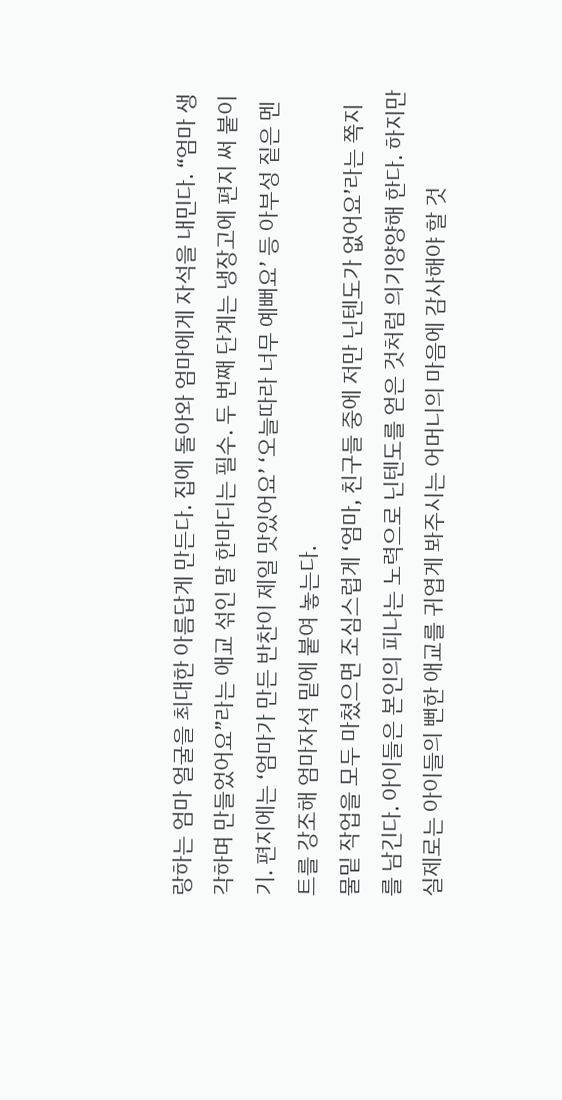랑하는 엄마 얼굴을 최대한 아름답게 만든다. 집에 돌아와 엄마에게 자석을 내민다. “엄마 생각하며 만들었어요”라는 애교 섞인 말 한마디는 필수. 두 번째 단계는 냉장고에 편지 써 붙이기. 편지에는 ‘엄마가 만든 반찬이 제일 맛있어요’ ‘오늘따라 너무 예뻐요’ 등 아부성 짙은 멘트를 강조해 엄마자석 밑에 붙여 놓는다.
물밑 작업을 모두 마쳤으면 조심스럽게 ‘엄마, 친구들 중에 저만 닌텐도가 없어요’라는 쪽지를 남긴다. 아이들은 본인의 피나는 노력으로 닌텐도를 얻은 것처럼 의기양양해 한다. 하지만 실제로는 아이들의 뻔한 애교를 귀엽게 봐주시는 어머니의 마음에 감사해야 할 것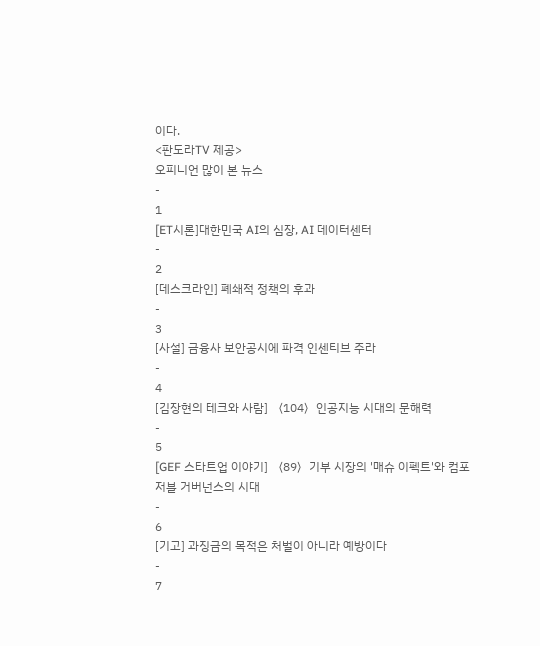이다.
<판도라TV 제공>
오피니언 많이 본 뉴스
-
1
[ET시론]대한민국 AI의 심장, AI 데이터센터
-
2
[데스크라인] 폐쇄적 정책의 후과
-
3
[사설] 금융사 보안공시에 파격 인센티브 주라
-
4
[김장현의 테크와 사람] 〈104〉인공지능 시대의 문해력
-
5
[GEF 스타트업 이야기] 〈89〉기부 시장의 '매슈 이펙트'와 컴포저블 거버넌스의 시대
-
6
[기고] 과징금의 목적은 처벌이 아니라 예방이다
-
7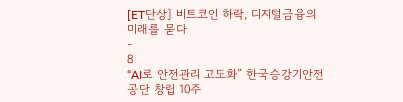[ET단상] 비트코인 하락, 디지털금융의 미래를 묻다
-
8
“AI로 안전관리 고도화” 한국승강기안전공단 창립 10주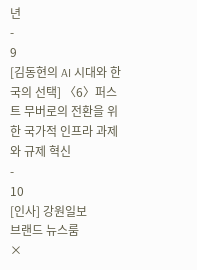년
-
9
[김동현의 AI 시대와 한국의 선택] 〈6〉퍼스트 무버로의 전환을 위한 국가적 인프라 과제와 규제 혁신
-
10
[인사] 강원일보
브랜드 뉴스룸
×